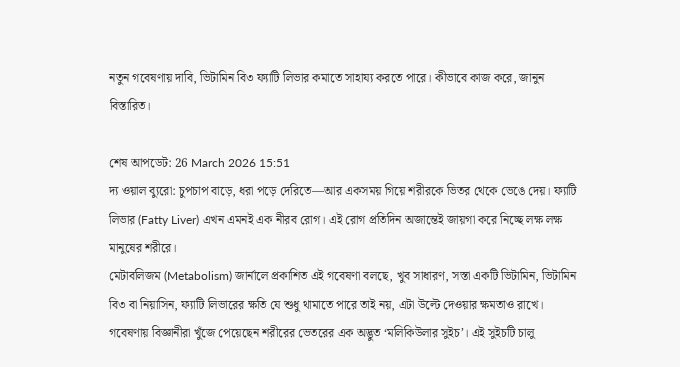নতুন গবেষণায় দাবি, ভিটামিন বি৩ ফ্যাটি লিভার কমাতে সাহায্য করতে পারে। কীভাবে কাজ করে, জানুন বিস্তারিত।

শেষ আপডেট: 26 March 2026 15:51
দ্য ওয়াল ব্যুরো: চুপচাপ বাড়ে, ধরা পড়ে দেরিতে—আর একসময় গিয়ে শরীরকে ভিতর থেকে ভেঙে দেয়। ফ্যাটি লিভার (Fatty Liver) এখন এমনই এক নীরব রোগ। এই রোগ প্রতিদিন অজান্তেই জায়গা করে নিচ্ছে লক্ষ লক্ষ মানুষের শরীরে।
মেটাবলিজম (Metabolism) জার্নালে প্রকাশিত এই গবেষণা বলছে, খুব সাধারণ, সস্তা একটি ভিটামিন, ভিটামিন বি৩ বা নিয়াসিন, ফ্যাটি লিভারের ক্ষতি যে শুধু থামাতে পারে তাই নয়, এটা উল্টে দেওয়ার ক্ষমতাও রাখে।
গবেষণায় বিজ্ঞানীরা খুঁজে পেয়েছেন শরীরের ভেতরের এক অদ্ভুত ‘মলিকিউলার সুইচ’। এই সুইচটি চালু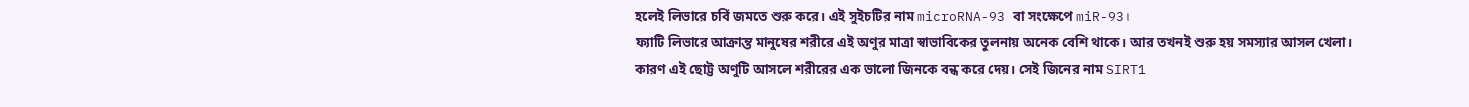হলেই লিভারে চর্বি জমতে শুরু করে। এই সুইচটির নাম microRNA-93 বা সংক্ষেপে miR-93।
ফ্যাটি লিভারে আক্রান্ত মানুষের শরীরে এই অণুর মাত্রা স্বাভাবিকের তুলনায় অনেক বেশি থাকে। আর তখনই শুরু হয় সমস্যার আসল খেলা।
কারণ এই ছোট্ট অণুটি আসলে শরীরের এক ভালো জিনকে বন্ধ করে দেয়। সেই জিনের নাম SIRT1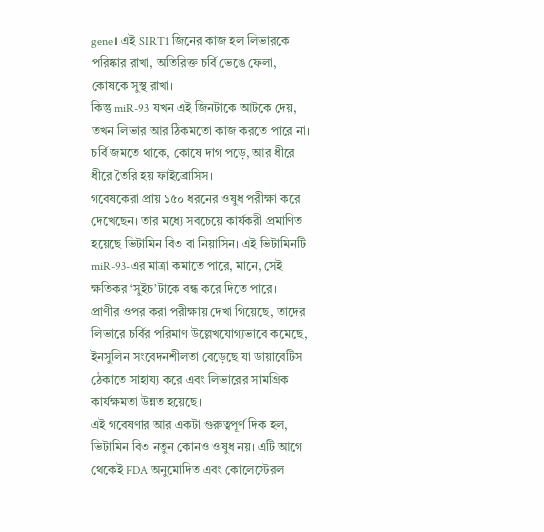gene। এই SIRT1 জিনের কাজ হল লিভারকে পরিষ্কার রাখা, অতিরিক্ত চর্বি ভেঙে ফেলা, কোষকে সুস্থ রাখা।
কিন্তু miR-93 যখন এই জিনটাকে আটকে দেয়, তখন লিভার আর ঠিকমতো কাজ করতে পারে না। চর্বি জমতে থাকে, কোষে দাগ পড়ে, আর ধীরে ধীরে তৈরি হয় ফাইব্রোসিস।
গবেষকেরা প্রায় ১৫০ ধরনের ওষুধ পরীক্ষা করে দেখেছেন। তার মধ্যে সবচেয়ে কার্যকরী প্রমাণিত হয়েছে ভিটামিন বি৩ বা নিয়াসিন। এই ভিটামিনটি miR-93-এর মাত্রা কমাতে পারে, মানে, সেই ক্ষতিকর ‘সুইচ’টাকে বন্ধ করে দিতে পারে।
প্রাণীর ওপর করা পরীক্ষায় দেখা গিয়েছে, তাদের লিভারে চর্বির পরিমাণ উল্লেখযোগ্যভাবে কমেছে, ইনসুলিন সংবেদনশীলতা বেড়েছে যা ডায়াবেটিস ঠেকাতে সাহায্য করে এবং লিভারের সামগ্রিক কার্যক্ষমতা উন্নত হয়েছে।
এই গবেষণার আর একটা গুরুত্বপূর্ণ দিক হল, ভিটামিন বি৩ নতুন কোনও ওষুধ নয়। এটি আগে থেকেই FDA অনুমোদিত এবং কোলেস্টেরল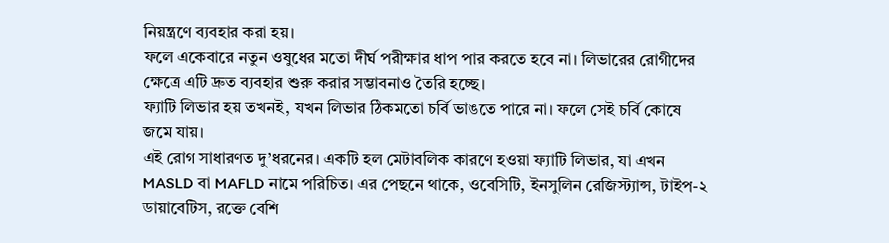নিয়ন্ত্রণে ব্যবহার করা হয়।
ফলে একেবারে নতুন ওষুধের মতো দীর্ঘ পরীক্ষার ধাপ পার করতে হবে না। লিভারের রোগীদের ক্ষেত্রে এটি দ্রুত ব্যবহার শুরু করার সম্ভাবনাও তৈরি হচ্ছে।
ফ্যাটি লিভার হয় তখনই, যখন লিভার ঠিকমতো চর্বি ভাঙতে পারে না। ফলে সেই চর্বি কোষে জমে যায়।
এই রোগ সাধারণত দু’ধরনের। একটি হল মেটাবলিক কারণে হওয়া ফ্যাটি লিভার, যা এখন MASLD বা MAFLD নামে পরিচিত। এর পেছনে থাকে, ওবেসিটি, ইনসুলিন রেজিস্ট্যান্স, টাইপ-২ ডায়াবেটিস, রক্তে বেশি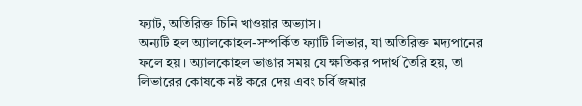ফ্যাট, অতিরিক্ত চিনি খাওয়ার অভ্যাস।
অন্যটি হল অ্যালকোহল-সম্পর্কিত ফ্যাটি লিভার, যা অতিরিক্ত মদ্যপানের ফলে হয়। অ্যালকোহল ভাঙার সময় যে ক্ষতিকর পদার্থ তৈরি হয়, তা লিভারের কোষকে নষ্ট করে দেয় এবং চর্বি জমার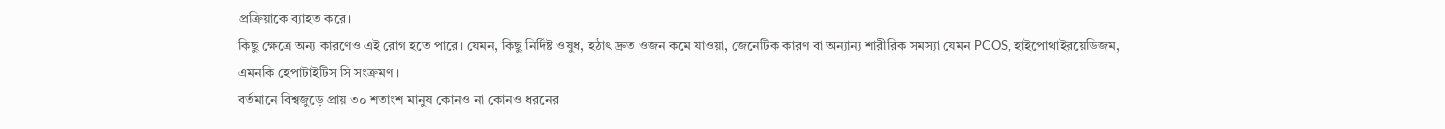প্রক্রিয়াকে ব্যাহত করে।
কিছু ক্ষেত্রে অন্য কারণেও এই রোগ হতে পারে। যেমন, কিছু নির্দিষ্ট ওষুধ, হঠাৎ দ্রুত ওজন কমে যাওয়া, জেনেটিক কারণ বা অন্যান্য শারীরিক সমস্যা যেমন PCOS, হাইপোথাইরয়েডিজম, এমনকি হেপাটাইটিস সি সংক্রমণ।
বর্তমানে বিশ্বজুড়ে প্রায় ৩০ শতাংশ মানুষ কোনও না কোনও ধরনের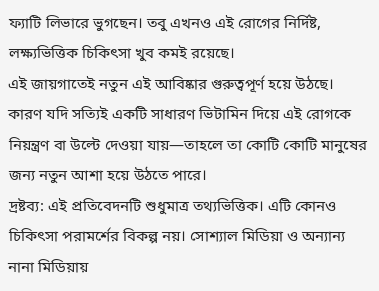ফ্যাটি লিভারে ভুগছেন। তবু এখনও এই রোগের নির্দিষ্ট, লক্ষ্যভিত্তিক চিকিৎসা খুব কমই রয়েছে।
এই জায়গাতেই নতুন এই আবিষ্কার গুরুত্বপূর্ণ হয়ে উঠছে। কারণ যদি সত্যিই একটি সাধারণ ভিটামিন দিয়ে এই রোগকে নিয়ন্ত্রণ বা উল্টে দেওয়া যায়—তাহলে তা কোটি কোটি মানুষের জন্য নতুন আশা হয়ে উঠতে পারে।
দ্রষ্টব্য: এই প্রতিবেদনটি শুধুমাত্র তথ্যভিত্তিক। এটি কোনও চিকিৎসা পরামর্শের বিকল্প নয়। সোশ্যাল মিডিয়া ও অন্যান্য নানা মিডিয়ায়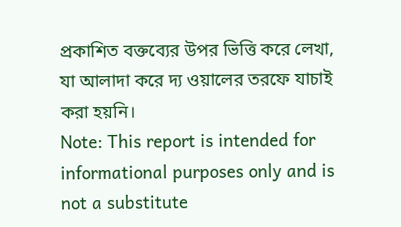প্রকাশিত বক্তব্যের উপর ভিত্তি করে লেখা, যা আলাদা করে দ্য ওয়ালের তরফে যাচাই করা হয়নি।
Note: This report is intended for informational purposes only and is not a substitute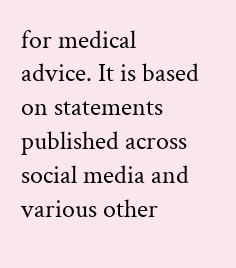for medical advice. It is based on statements published across social media and various other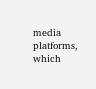media platforms, which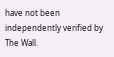have not been independently verified by The Wall.